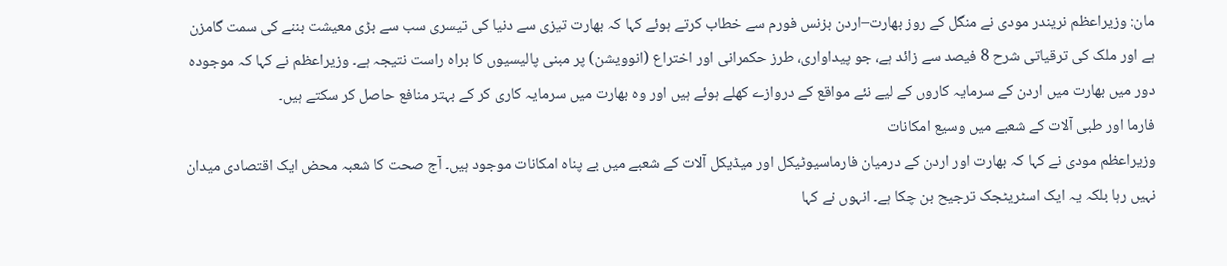مان: وزیراعظم نریندر مودی نے منگل کے روز بھارت–اردن بزنس فورم سے خطاب کرتے ہوئے کہا کہ بھارت تیزی سے دنیا کی تیسری سب سے بڑی معیشت بننے کی سمت گامزن ہے اور ملک کی ترقیاتی شرح 8 فیصد سے زائد ہے، جو پیداواری، طرز حکمرانی اور اختراع (انوویشن) پر مبنی پالیسیوں کا براہ راست نتیجہ ہے۔ وزیراعظم نے کہا کہ موجودہ دور میں بھارت میں اردن کے سرمایہ کاروں کے لیے نئے مواقع کے دروازے کھلے ہوئے ہیں اور وہ بھارت میں سرمایہ کاری کر کے بہتر منافع حاصل کر سکتے ہیں۔
فارما اور طبی آلات کے شعبے میں وسیع امکانات
وزیراعظم مودی نے کہا کہ بھارت اور اردن کے درمیان فارماسیوٹیکل اور میڈیکل آلات کے شعبے میں بے پناہ امکانات موجود ہیں۔ آج صحت کا شعبہ محض ایک اقتصادی میدان نہیں رہا بلکہ یہ ایک اسٹریٹجک ترجیح بن چکا ہے۔ انہوں نے کہا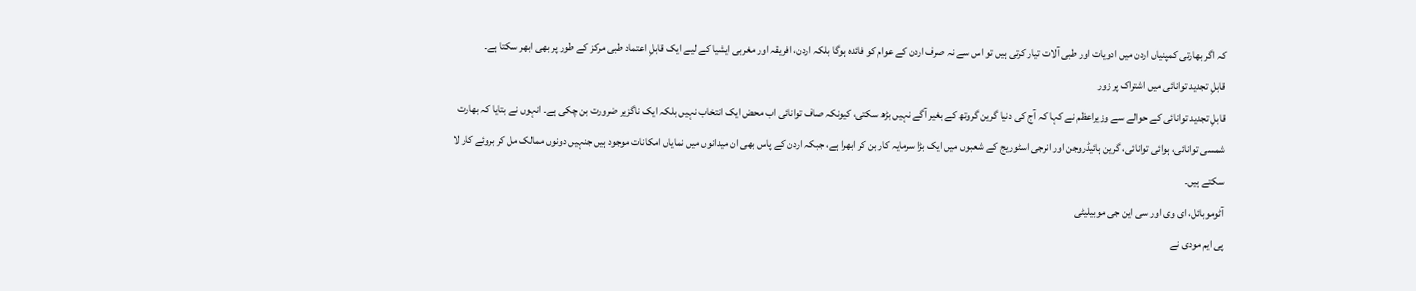کہ اگر بھارتی کمپنیاں اردن میں ادویات اور طبی آلات تیار کرتی ہیں تو اس سے نہ صرف اردن کے عوام کو فائدہ ہوگا بلکہ اردن، افریقہ اور مغربی ایشیا کے لیے ایک قابلِ اعتماد طبی مرکز کے طور پر بھی ابھر سکتا ہے۔
قابلِ تجدید توانائی میں اشتراک پر زور
قابلِ تجدید توانائی کے حوالے سے وزیراعظم نے کہا کہ آج کی دنیا گرین گروتھ کے بغیر آگے نہیں بڑھ سکتی، کیونکہ صاف توانائی اب محض ایک انتخاب نہیں بلکہ ایک ناگزیر ضرورت بن چکی ہے۔ انہوں نے بتایا کہ بھارت شمسی توانائی، ہوائی توانائی، گرین ہائیڈروجن اور انرجی اسٹوریج کے شعبوں میں ایک بڑا سرمایہ کار بن کر ابھرا ہے، جبکہ اردن کے پاس بھی ان میدانوں میں نمایاں امکانات موجود ہیں جنہیں دونوں ممالک مل کر بروئے کار لا سکتے ہیں۔
آٹوموبائل، ای وی اور سی این جی موبیلیٹی
پی ایم مودی نے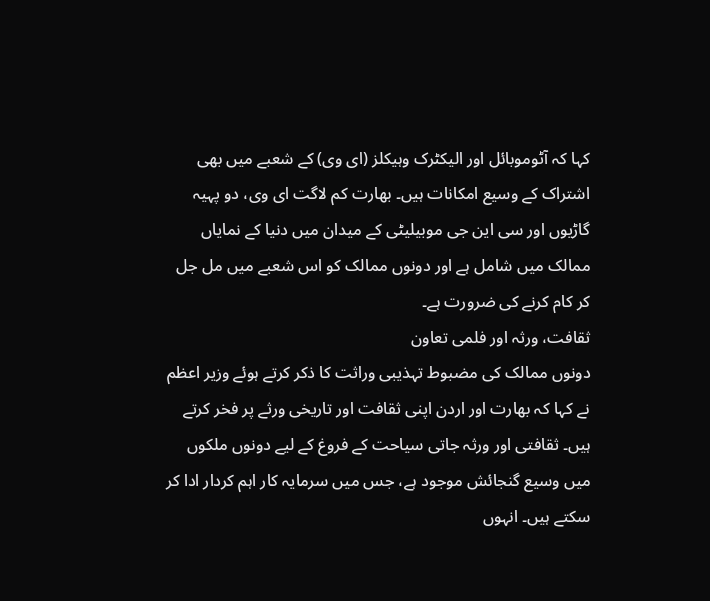کہا کہ آٹوموبائل اور الیکٹرک وہیکلز (ای وی) کے شعبے میں بھی اشتراک کے وسیع امکانات ہیں۔ بھارت کم لاگت ای وی، دو پہیہ گاڑیوں اور سی این جی موبیلیٹی کے میدان میں دنیا کے نمایاں ممالک میں شامل ہے اور دونوں ممالک کو اس شعبے میں مل جل کر کام کرنے کی ضرورت ہے۔
ثقافت، ورثہ اور فلمی تعاون
دونوں ممالک کی مضبوط تہذیبی وراثت کا ذکر کرتے ہوئے وزیر اعظم نے کہا کہ بھارت اور اردن اپنی ثقافت اور تاریخی ورثے پر فخر کرتے ہیں۔ ثقافتی اور ورثہ جاتی سیاحت کے فروغ کے لیے دونوں ملکوں میں وسیع گنجائش موجود ہے، جس میں سرمایہ کار اہم کردار ادا کر سکتے ہیں۔ انہوں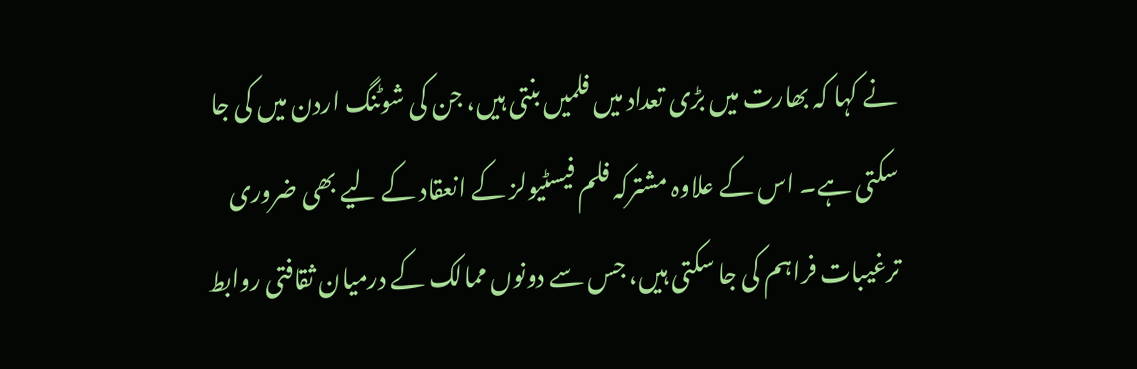نے کہا کہ بھارت میں بڑی تعداد میں فلمیں بنتی ہیں، جن کی شوٹنگ اردن میں کی جا سکتی ہے۔ اس کے علاوہ مشترکہ فلم فیسٹیولز کے انعقاد کے لیے بھی ضروری ترغیبات فراہم کی جا سکتی ہیں، جس سے دونوں ممالک کے درمیان ثقافتی روابط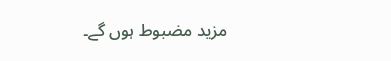مزید مضبوط ہوں گے۔